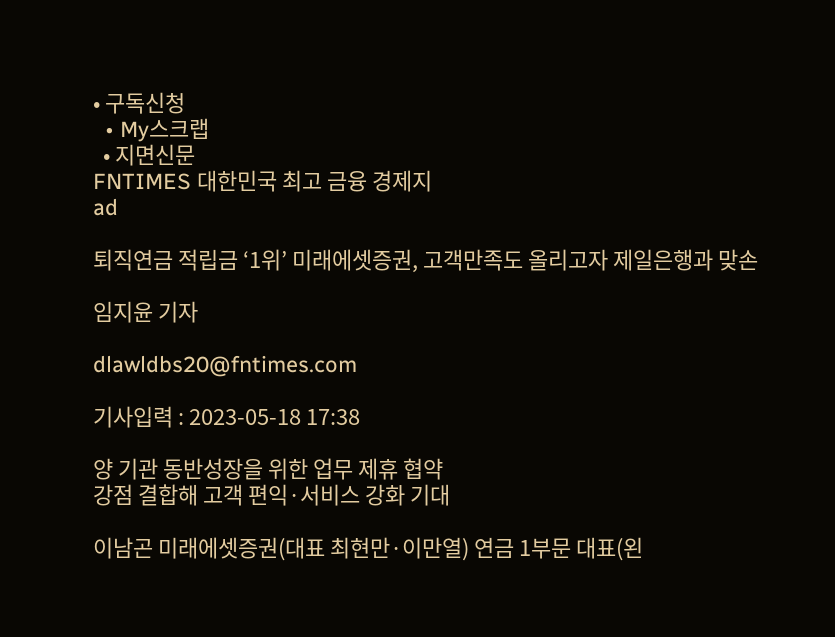• 구독신청
  • My스크랩
  • 지면신문
FNTIMES 대한민국 최고 금융 경제지
ad

퇴직연금 적립금 ‘1위’ 미래에셋증권, 고객만족도 올리고자 제일은행과 맞손

임지윤 기자

dlawldbs20@fntimes.com

기사입력 : 2023-05-18 17:38

양 기관 동반성장을 위한 업무 제휴 협약
강점 결합해 고객 편익·서비스 강화 기대

이남곤 미래에셋증권(대표 최현만·이만열) 연금 1부문 대표(왼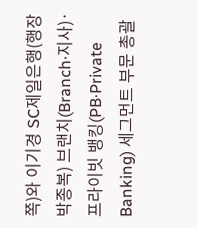쪽)와 이기경 SC제일은행(행장 박종복) 브랜치(Branch·지사)·프라이빗 뱅킹(PB·Private Banking) 세그먼트 부문 총괄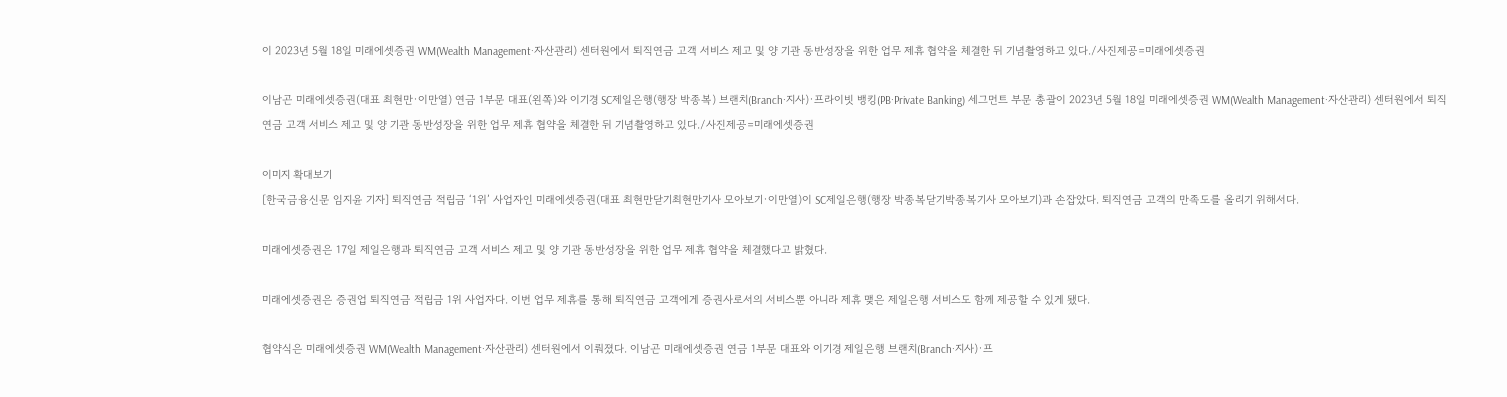이 2023년 5월 18일 미래에셋증권 WM(Wealth Management·자산관리) 센터원에서 퇴직연금 고객 서비스 제고 및 양 기관 동반성장을 위한 업무 제휴 협약을 체결한 뒤 기념촬영하고 있다./사진제공=미래에셋증권

이남곤 미래에셋증권(대표 최현만·이만열) 연금 1부문 대표(왼쪽)와 이기경 SC제일은행(행장 박종복) 브랜치(Branch·지사)·프라이빗 뱅킹(PB·Private Banking) 세그먼트 부문 총괄이 2023년 5월 18일 미래에셋증권 WM(Wealth Management·자산관리) 센터원에서 퇴직연금 고객 서비스 제고 및 양 기관 동반성장을 위한 업무 제휴 협약을 체결한 뒤 기념촬영하고 있다./사진제공=미래에셋증권

이미지 확대보기
[한국금융신문 임지윤 기자] 퇴직연금 적립금 ‘1위’ 사업자인 미래에셋증권(대표 최현만닫기최현만기사 모아보기·이만열)이 SC제일은행(행장 박종복닫기박종복기사 모아보기)과 손잡았다. 퇴직연금 고객의 만족도를 올리기 위해서다.

미래에셋증권은 17일 제일은행과 퇴직연금 고객 서비스 제고 및 양 기관 동반성장을 위한 업무 제휴 협약을 체결했다고 밝혔다.

미래에셋증권은 증권업 퇴직연금 적립금 1위 사업자다. 이번 업무 제휴를 통해 퇴직연금 고객에게 증권사로서의 서비스뿐 아니라 제휴 맺은 제일은행 서비스도 함께 제공할 수 있게 됐다.

협약식은 미래에셋증권 WM(Wealth Management·자산관리) 센터원에서 이뤄졌다. 이남곤 미래에셋증권 연금 1부문 대표와 이기경 제일은행 브랜치(Branch·지사)·프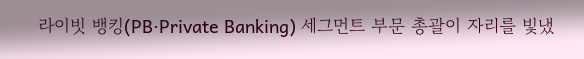라이빗 뱅킹(PB·Private Banking) 세그먼트 부문 총괄이 자리를 빛냈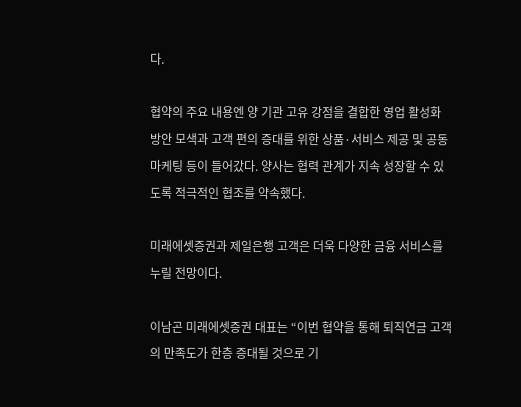다.

협약의 주요 내용엔 양 기관 고유 강점을 결합한 영업 활성화 방안 모색과 고객 편의 증대를 위한 상품·서비스 제공 및 공동 마케팅 등이 들어갔다. 양사는 협력 관계가 지속 성장할 수 있도록 적극적인 협조를 약속했다.

미래에셋증권과 제일은행 고객은 더욱 다양한 금융 서비스를 누릴 전망이다.

이남곤 미래에셋증권 대표는 “이번 협약을 통해 퇴직연금 고객의 만족도가 한층 증대될 것으로 기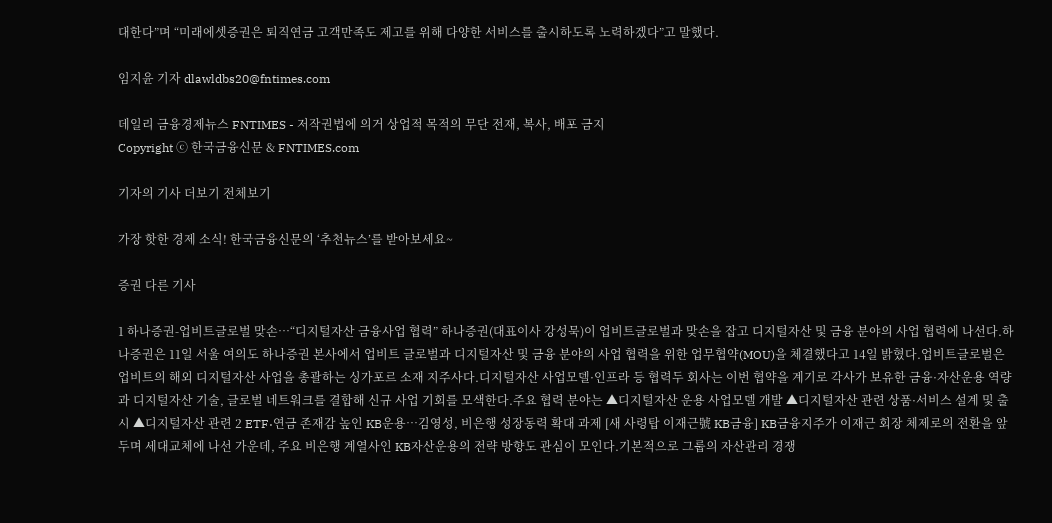대한다”며 “미래에셋증권은 퇴직연금 고객만족도 제고를 위해 다양한 서비스를 출시하도록 노력하겠다”고 말했다.

임지윤 기자 dlawldbs20@fntimes.com

데일리 금융경제뉴스 FNTIMES - 저작권법에 의거 상업적 목적의 무단 전재, 복사, 배포 금지
Copyright ⓒ 한국금융신문 & FNTIMES.com

기자의 기사 더보기 전체보기

가장 핫한 경제 소식! 한국금융신문의 ‘추천뉴스’를 받아보세요~

증권 다른 기사

1 하나증권-업비트글로벌 맞손…“디지털자산 금융사업 협력” 하나증권(대표이사 강성묵)이 업비트글로벌과 맞손을 잡고 디지털자산 및 금융 분야의 사업 협력에 나선다.하나증권은 11일 서울 여의도 하나증권 본사에서 업비트 글로벌과 디지털자산 및 금융 분야의 사업 협력을 위한 업무협약(MOU)을 체결했다고 14일 밝혔다.업비트글로벌은 업비트의 해외 디지털자산 사업을 총괄하는 싱가포르 소재 지주사다.디지털자산 사업모델·인프라 등 협력두 회사는 이번 협약을 계기로 각사가 보유한 금융·자산운용 역량과 디지털자산 기술, 글로벌 네트워크를 결합해 신규 사업 기회를 모색한다.주요 협력 분야는 ▲디지털자산 운용 사업모델 개발 ▲디지털자산 관련 상품·서비스 설계 및 출시 ▲디지털자산 관련 2 ETF·연금 존재감 높인 KB운용…김영성, 비은행 성장동력 확대 과제 [새 사령탑 이재근號 KB금융] KB금융지주가 이재근 회장 체제로의 전환을 앞두며 세대교체에 나선 가운데, 주요 비은행 계열사인 KB자산운용의 전략 방향도 관심이 모인다.기본적으로 그룹의 자산관리 경쟁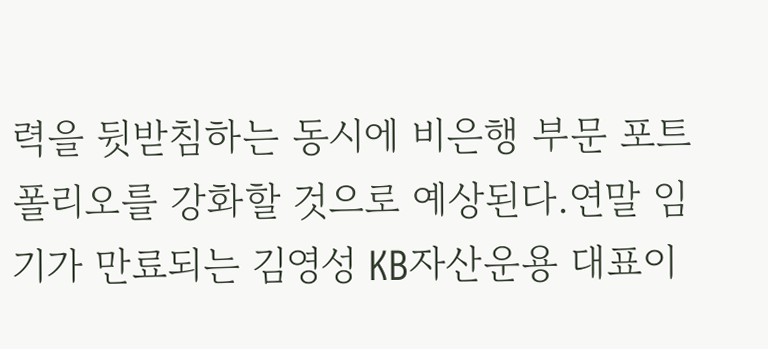력을 뒷받침하는 동시에 비은행 부문 포트폴리오를 강화할 것으로 예상된다.연말 임기가 만료되는 김영성 KB자산운용 대표이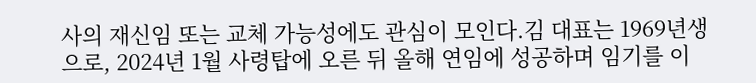사의 재신임 또는 교체 가능성에도 관심이 모인다.김 대표는 1969년생으로, 2024년 1월 사령탑에 오른 뒤 올해 연임에 성공하며 임기를 이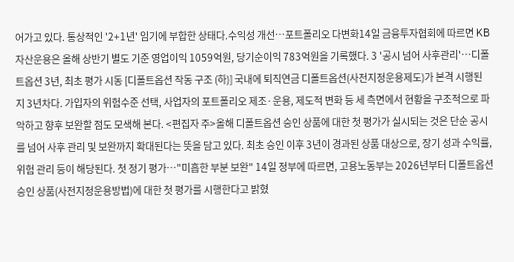어가고 있다. 통상적인 '2+1년' 임기에 부합한 상태다.수익성 개선…포트폴리오 다변화14일 금융투자협회에 따르면 KB자산운용은 올해 상반기 별도 기준 영업이익 1059억원, 당기순이익 783억원을 기록했다. 3 '공시 넘어 사후관리'…디폴트옵션 3년, 최초 평가 시동 [디폴트옵션 작동 구조 (하)] 국내에 퇴직연금 디폴트옵션(사전지정운용제도)가 본격 시행된 지 3년차다. 가입자의 위험수준 선택, 사업자의 포트폴리오 제조·운용, 제도적 변화 등 세 측면에서 현황을 구조적으로 파악하고 향후 보완할 점도 모색해 본다. <편집자 주>올해 디폴트옵션 승인 상품에 대한 첫 평가가 실시되는 것은 단순 공시를 넘어 사후 관리 및 보완까지 확대된다는 뜻을 담고 있다. 최초 승인 이후 3년이 경과된 상품 대상으로, 장기 성과 수익률, 위험 관리 등이 해당된다. 첫 정기 평가…"미흡한 부분 보완" 14일 정부에 따르면, 고용노동부는 2026년부터 디폴트옵션 승인 상품(사전지정운용방법)에 대한 첫 평가를 시행한다고 밝혔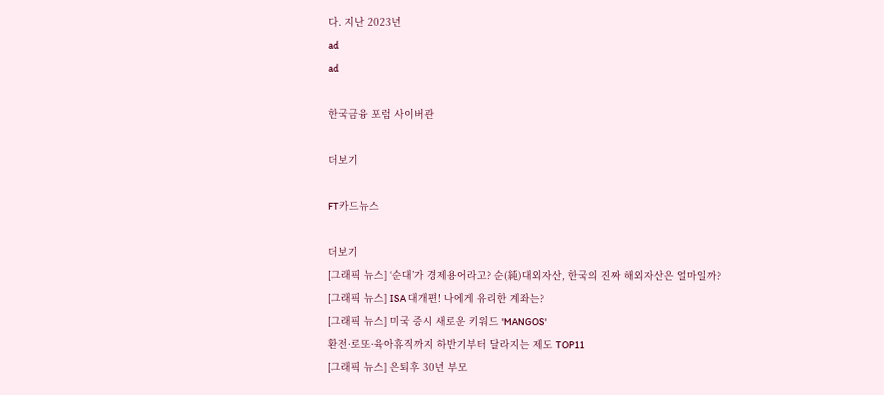다. 지난 2023년
ad
ad

한국금융 포럼 사이버관

더보기

FT카드뉴스

더보기
[그래픽 뉴스] ‘순대’가 경제용어라고? 순(純)대외자산, 한국의 진짜 해외자산은 얼마일까?
[그래픽 뉴스] ISA 대개편! 나에게 유리한 계좌는?
[그래픽 뉴스] 미국 증시 새로운 키워드 'MANGOS'
환전·로또·육아휴직까지 하반기부터 달라지는 제도 TOP11
[그래픽 뉴스] 은퇴후 30년 부모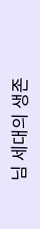님 세대의 생존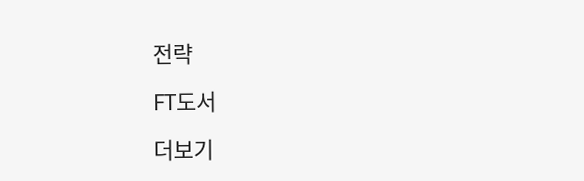전략

FT도서

더보기